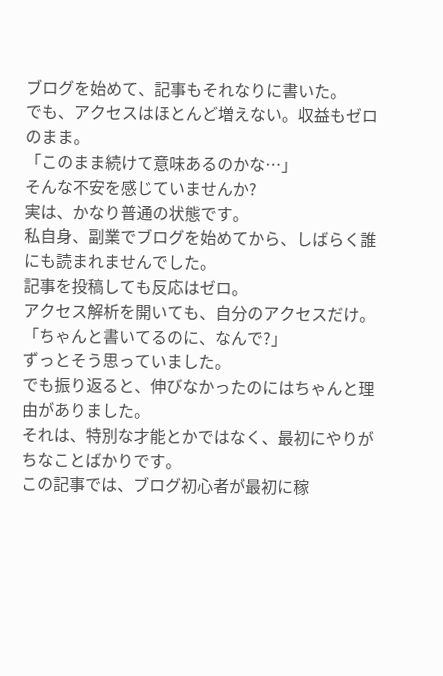ブログを始めて、記事もそれなりに書いた。
でも、アクセスはほとんど増えない。収益もゼロのまま。
「このまま続けて意味あるのかな…」
そんな不安を感じていませんか?
実は、かなり普通の状態です。
私自身、副業でブログを始めてから、しばらく誰にも読まれませんでした。
記事を投稿しても反応はゼロ。
アクセス解析を開いても、自分のアクセスだけ。
「ちゃんと書いてるのに、なんで?」
ずっとそう思っていました。
でも振り返ると、伸びなかったのにはちゃんと理由がありました。
それは、特別な才能とかではなく、最初にやりがちなことばかりです。
この記事では、ブログ初心者が最初に稼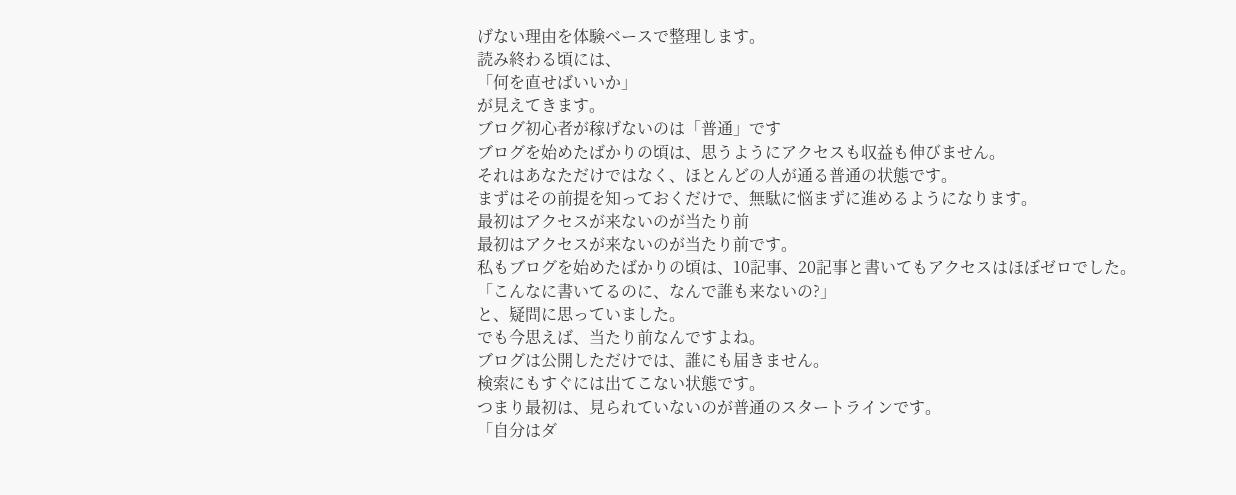げない理由を体験ベースで整理します。
読み終わる頃には、
「何を直せばいいか」
が見えてきます。
ブログ初心者が稼げないのは「普通」です
ブログを始めたばかりの頃は、思うようにアクセスも収益も伸びません。
それはあなただけではなく、ほとんどの人が通る普通の状態です。
まずはその前提を知っておくだけで、無駄に悩まずに進めるようになります。
最初はアクセスが来ないのが当たり前
最初はアクセスが来ないのが当たり前です。
私もブログを始めたばかりの頃は、10記事、20記事と書いてもアクセスはほぼゼロでした。
「こんなに書いてるのに、なんで誰も来ないの?」
と、疑問に思っていました。
でも今思えば、当たり前なんですよね。
ブログは公開しただけでは、誰にも届きません。
検索にもすぐには出てこない状態です。
つまり最初は、見られていないのが普通のスタートラインです。
「自分はダ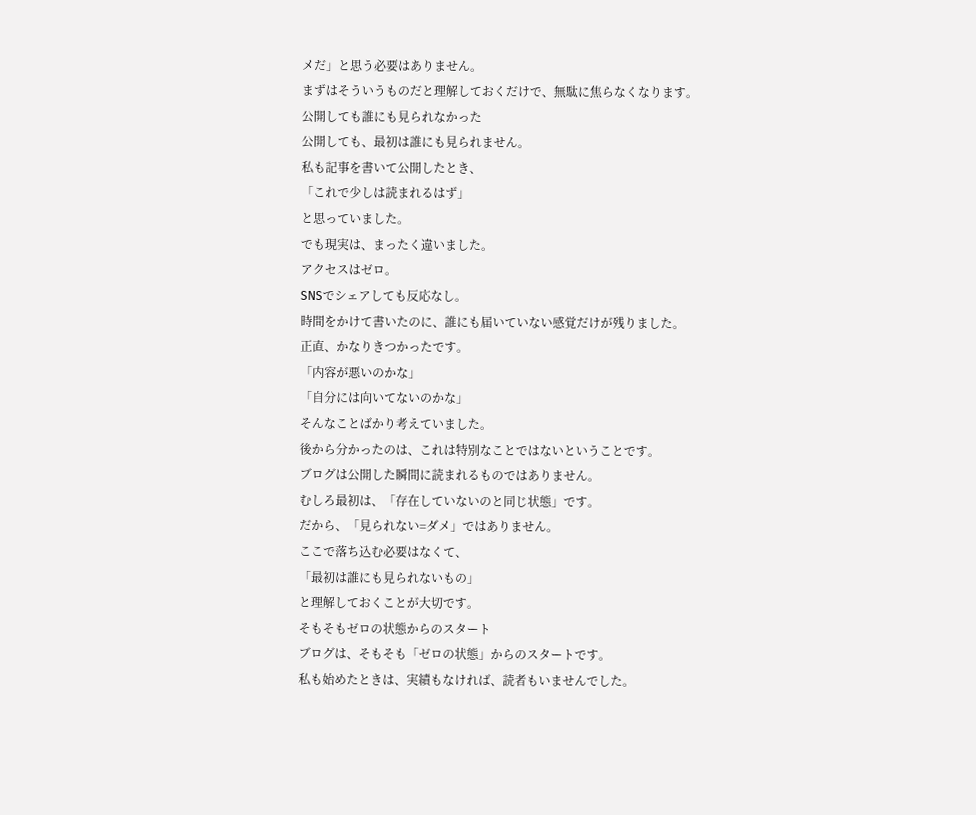メだ」と思う必要はありません。
まずはそういうものだと理解しておくだけで、無駄に焦らなくなります。
公開しても誰にも見られなかった
公開しても、最初は誰にも見られません。
私も記事を書いて公開したとき、
「これで少しは読まれるはず」
と思っていました。
でも現実は、まったく違いました。
アクセスはゼロ。
SNSでシェアしても反応なし。
時間をかけて書いたのに、誰にも届いていない感覚だけが残りました。
正直、かなりきつかったです。
「内容が悪いのかな」
「自分には向いてないのかな」
そんなことばかり考えていました。
後から分かったのは、これは特別なことではないということです。
ブログは公開した瞬間に読まれるものではありません。
むしろ最初は、「存在していないのと同じ状態」です。
だから、「見られない=ダメ」ではありません。
ここで落ち込む必要はなくて、
「最初は誰にも見られないもの」
と理解しておくことが大切です。
そもそもゼロの状態からのスタート
ブログは、そもそも「ゼロの状態」からのスタートです。
私も始めたときは、実績もなければ、読者もいませんでした。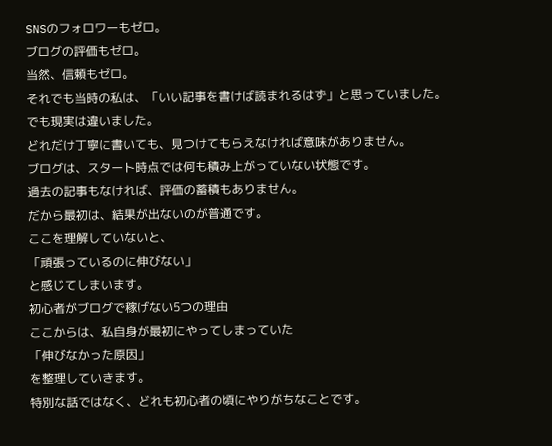SNSのフォロワーもゼロ。
ブログの評価もゼロ。
当然、信頼もゼロ。
それでも当時の私は、「いい記事を書けば読まれるはず」と思っていました。
でも現実は違いました。
どれだけ丁寧に書いても、見つけてもらえなければ意味がありません。
ブログは、スタート時点では何も積み上がっていない状態です。
過去の記事もなければ、評価の蓄積もありません。
だから最初は、結果が出ないのが普通です。
ここを理解していないと、
「頑張っているのに伸びない」
と感じてしまいます。
初心者がブログで稼げない5つの理由
ここからは、私自身が最初にやってしまっていた
「伸びなかった原因」
を整理していきます。
特別な話ではなく、どれも初心者の頃にやりがちなことです。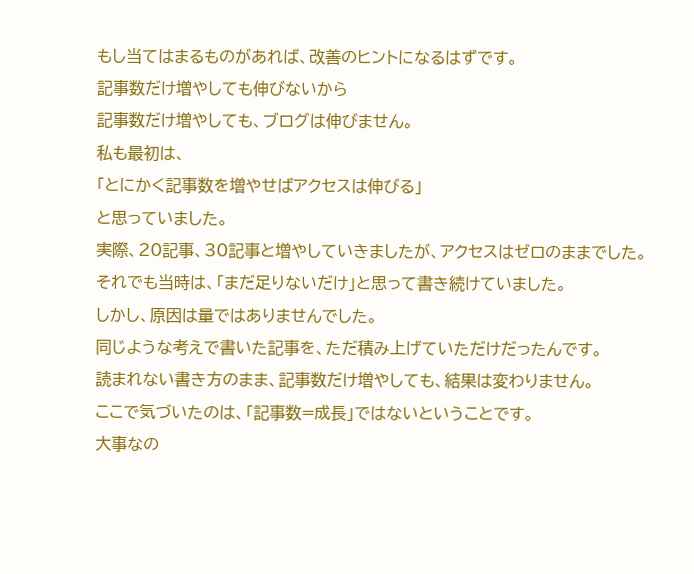もし当てはまるものがあれば、改善のヒントになるはずです。
記事数だけ増やしても伸びないから
記事数だけ増やしても、ブログは伸びません。
私も最初は、
「とにかく記事数を増やせばアクセスは伸びる」
と思っていました。
実際、20記事、30記事と増やしていきましたが、アクセスはゼロのままでした。
それでも当時は、「まだ足りないだけ」と思って書き続けていました。
しかし、原因は量ではありませんでした。
同じような考えで書いた記事を、ただ積み上げていただけだったんです。
読まれない書き方のまま、記事数だけ増やしても、結果は変わりません。
ここで気づいたのは、「記事数=成長」ではないということです。
大事なの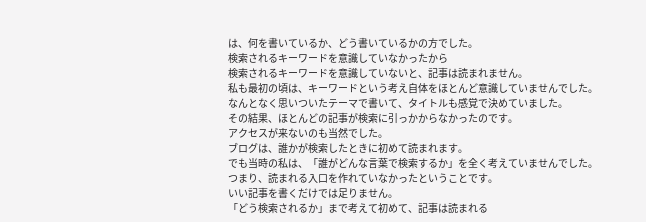は、何を書いているか、どう書いているかの方でした。
検索されるキーワードを意識していなかったから
検索されるキーワードを意識していないと、記事は読まれません。
私も最初の頃は、キーワードという考え自体をほとんど意識していませんでした。
なんとなく思いついたテーマで書いて、タイトルも感覚で決めていました。
その結果、ほとんどの記事が検索に引っかからなかったのです。
アクセスが来ないのも当然でした。
ブログは、誰かが検索したときに初めて読まれます。
でも当時の私は、「誰がどんな言葉で検索するか」を全く考えていませんでした。
つまり、読まれる入口を作れていなかったということです。
いい記事を書くだけでは足りません。
「どう検索されるか」まで考えて初めて、記事は読まれる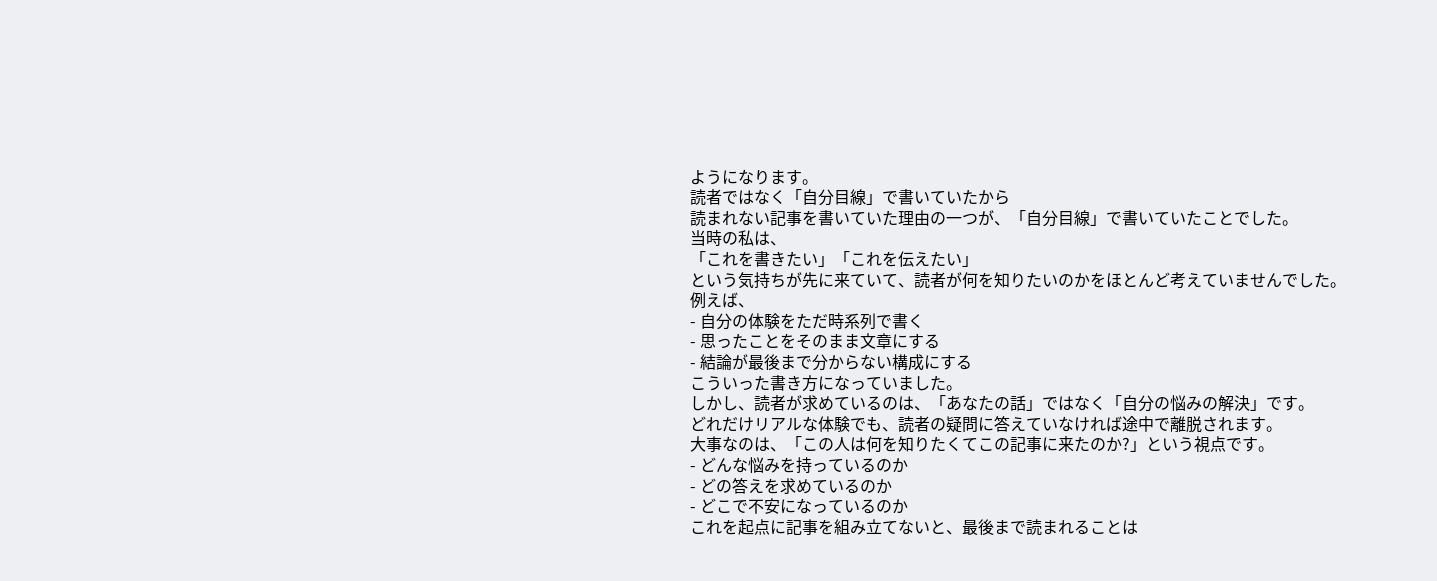ようになります。
読者ではなく「自分目線」で書いていたから
読まれない記事を書いていた理由の一つが、「自分目線」で書いていたことでした。
当時の私は、
「これを書きたい」「これを伝えたい」
という気持ちが先に来ていて、読者が何を知りたいのかをほとんど考えていませんでした。
例えば、
- 自分の体験をただ時系列で書く
- 思ったことをそのまま文章にする
- 結論が最後まで分からない構成にする
こういった書き方になっていました。
しかし、読者が求めているのは、「あなたの話」ではなく「自分の悩みの解決」です。
どれだけリアルな体験でも、読者の疑問に答えていなければ途中で離脱されます。
大事なのは、「この人は何を知りたくてこの記事に来たのか?」という視点です。
- どんな悩みを持っているのか
- どの答えを求めているのか
- どこで不安になっているのか
これを起点に記事を組み立てないと、最後まで読まれることは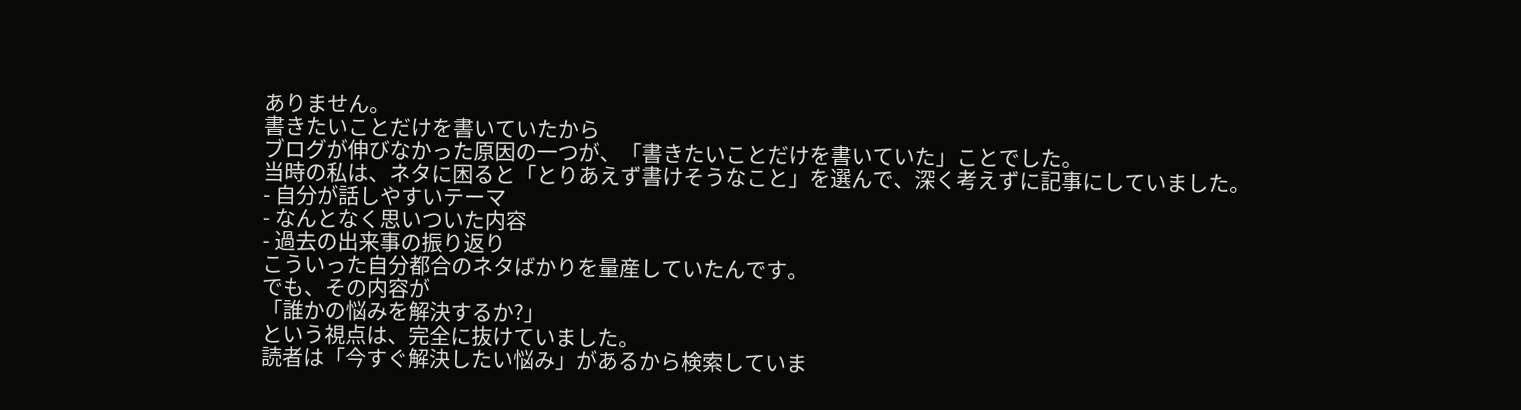ありません。
書きたいことだけを書いていたから
ブログが伸びなかった原因の一つが、「書きたいことだけを書いていた」ことでした。
当時の私は、ネタに困ると「とりあえず書けそうなこと」を選んで、深く考えずに記事にしていました。
- 自分が話しやすいテーマ
- なんとなく思いついた内容
- 過去の出来事の振り返り
こういった自分都合のネタばかりを量産していたんです。
でも、その内容が
「誰かの悩みを解決するか?」
という視点は、完全に抜けていました。
読者は「今すぐ解決したい悩み」があるから検索していま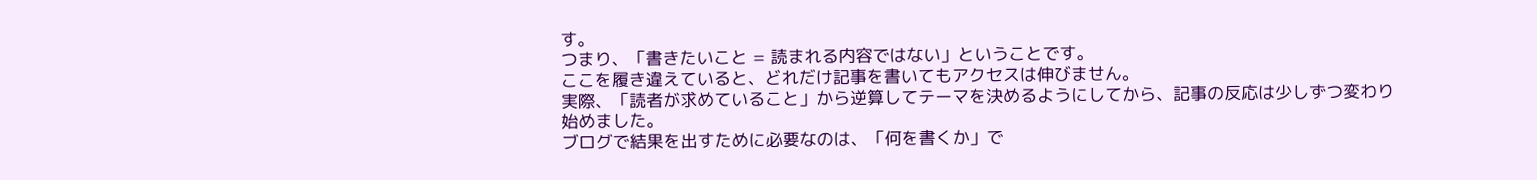す。
つまり、「書きたいこと = 読まれる内容ではない」ということです。
ここを履き違えていると、どれだけ記事を書いてもアクセスは伸びません。
実際、「読者が求めていること」から逆算してテーマを決めるようにしてから、記事の反応は少しずつ変わり始めました。
ブログで結果を出すために必要なのは、「何を書くか」で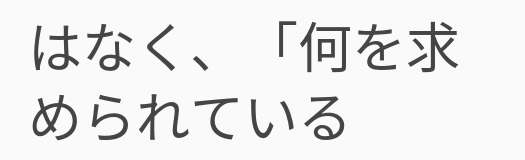はなく、「何を求められている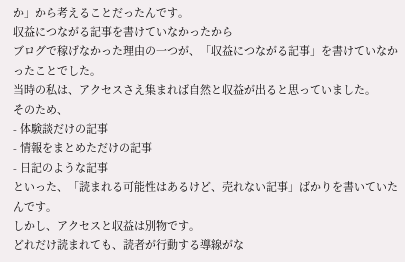か」から考えることだったんです。
収益につながる記事を書けていなかったから
ブログで稼げなかった理由の一つが、「収益につながる記事」を書けていなかったことでした。
当時の私は、アクセスさえ集まれば自然と収益が出ると思っていました。
そのため、
- 体験談だけの記事
- 情報をまとめただけの記事
- 日記のような記事
といった、「読まれる可能性はあるけど、売れない記事」ばかりを書いていたんです。
しかし、アクセスと収益は別物です。
どれだけ読まれても、読者が行動する導線がな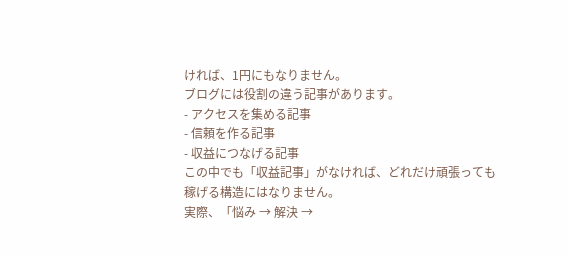ければ、1円にもなりません。
ブログには役割の違う記事があります。
- アクセスを集める記事
- 信頼を作る記事
- 収益につなげる記事
この中でも「収益記事」がなければ、どれだけ頑張っても稼げる構造にはなりません。
実際、「悩み → 解決 →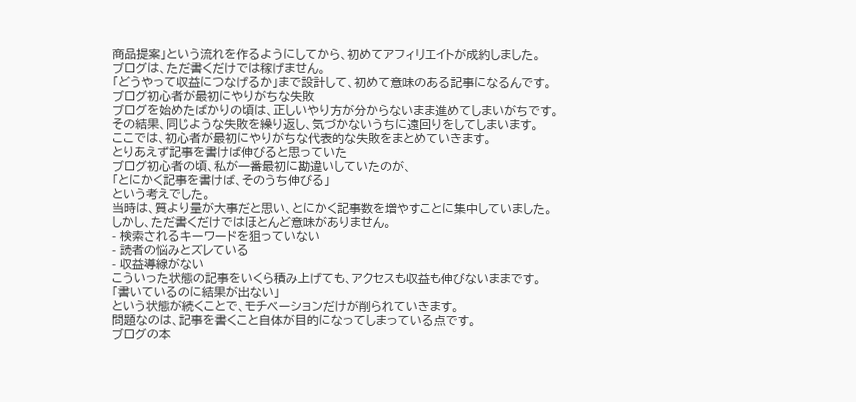商品提案」という流れを作るようにしてから、初めてアフィリエイトが成約しました。
ブログは、ただ書くだけでは稼げません。
「どうやって収益につなげるか」まで設計して、初めて意味のある記事になるんです。
ブログ初心者が最初にやりがちな失敗
ブログを始めたばかりの頃は、正しいやり方が分からないまま進めてしまいがちです。
その結果、同じような失敗を繰り返し、気づかないうちに遠回りをしてしまいます。
ここでは、初心者が最初にやりがちな代表的な失敗をまとめていきます。
とりあえず記事を書けば伸びると思っていた
ブログ初心者の頃、私が一番最初に勘違いしていたのが、
「とにかく記事を書けば、そのうち伸びる」
という考えでした。
当時は、質より量が大事だと思い、とにかく記事数を増やすことに集中していました。
しかし、ただ書くだけではほとんど意味がありません。
- 検索されるキーワードを狙っていない
- 読者の悩みとズレている
- 収益導線がない
こういった状態の記事をいくら積み上げても、アクセスも収益も伸びないままです。
「書いているのに結果が出ない」
という状態が続くことで、モチベーションだけが削られていきます。
問題なのは、記事を書くこと自体が目的になってしまっている点です。
ブログの本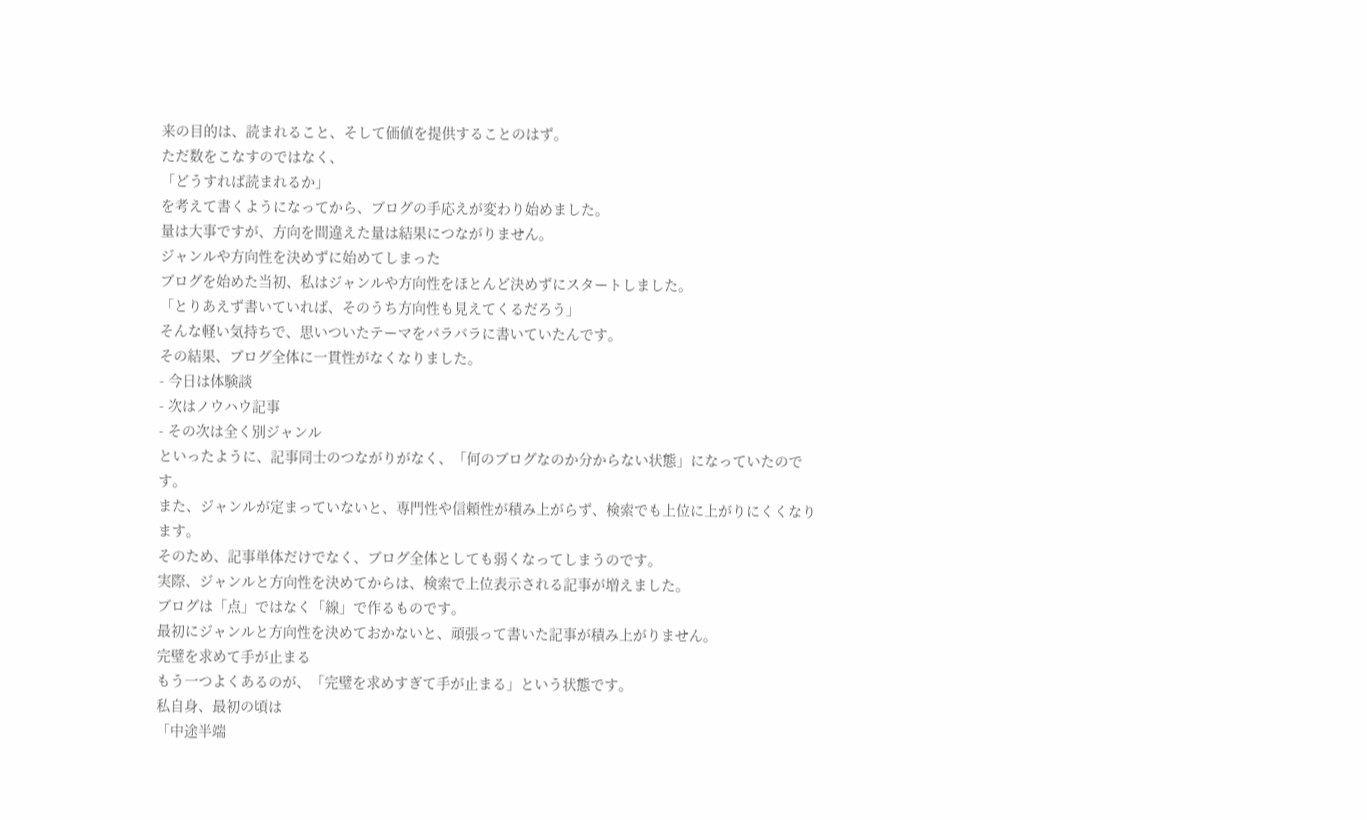来の目的は、読まれること、そして価値を提供することのはず。
ただ数をこなすのではなく、
「どうすれば読まれるか」
を考えて書くようになってから、ブログの手応えが変わり始めました。
量は大事ですが、方向を間違えた量は結果につながりません。
ジャンルや方向性を決めずに始めてしまった
ブログを始めた当初、私はジャンルや方向性をほとんど決めずにスタートしました。
「とりあえず書いていれば、そのうち方向性も見えてくるだろう」
そんな軽い気持ちで、思いついたテーマをバラバラに書いていたんです。
その結果、ブログ全体に一貫性がなくなりました。
- 今日は体験談
- 次はノウハウ記事
- その次は全く別ジャンル
といったように、記事同士のつながりがなく、「何のブログなのか分からない状態」になっていたのです。
また、ジャンルが定まっていないと、専門性や信頼性が積み上がらず、検索でも上位に上がりにくくなります。
そのため、記事単体だけでなく、ブログ全体としても弱くなってしまうのです。
実際、ジャンルと方向性を決めてからは、検索で上位表示される記事が増えました。
ブログは「点」ではなく「線」で作るものです。
最初にジャンルと方向性を決めておかないと、頑張って書いた記事が積み上がりません。
完璧を求めて手が止まる
もう一つよくあるのが、「完璧を求めすぎて手が止まる」という状態です。
私自身、最初の頃は
「中途半端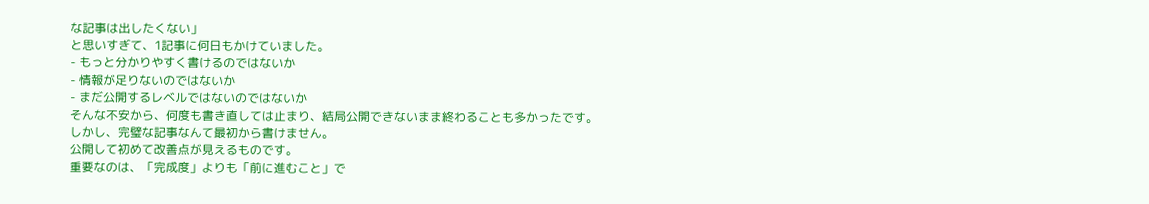な記事は出したくない」
と思いすぎて、1記事に何日もかけていました。
- もっと分かりやすく書けるのではないか
- 情報が足りないのではないか
- まだ公開するレベルではないのではないか
そんな不安から、何度も書き直しては止まり、結局公開できないまま終わることも多かったです。
しかし、完璧な記事なんて最初から書けません。
公開して初めて改善点が見えるものです。
重要なのは、「完成度」よりも「前に進むこと」で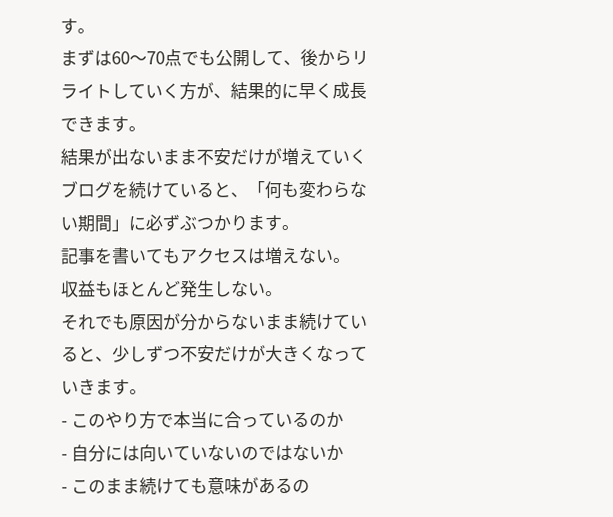す。
まずは60〜70点でも公開して、後からリライトしていく方が、結果的に早く成長できます。
結果が出ないまま不安だけが増えていく
ブログを続けていると、「何も変わらない期間」に必ずぶつかります。
記事を書いてもアクセスは増えない。
収益もほとんど発生しない。
それでも原因が分からないまま続けていると、少しずつ不安だけが大きくなっていきます。
- このやり方で本当に合っているのか
- 自分には向いていないのではないか
- このまま続けても意味があるの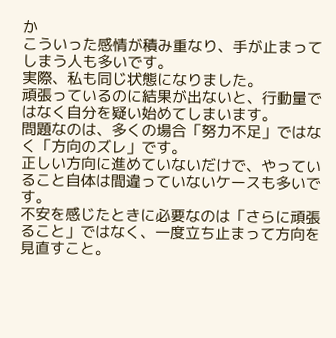か
こういった感情が積み重なり、手が止まってしまう人も多いです。
実際、私も同じ状態になりました。
頑張っているのに結果が出ないと、行動量ではなく自分を疑い始めてしまいます。
問題なのは、多くの場合「努力不足」ではなく「方向のズレ」です。
正しい方向に進めていないだけで、やっていること自体は間違っていないケースも多いです。
不安を感じたときに必要なのは「さらに頑張ること」ではなく、一度立ち止まって方向を見直すこと。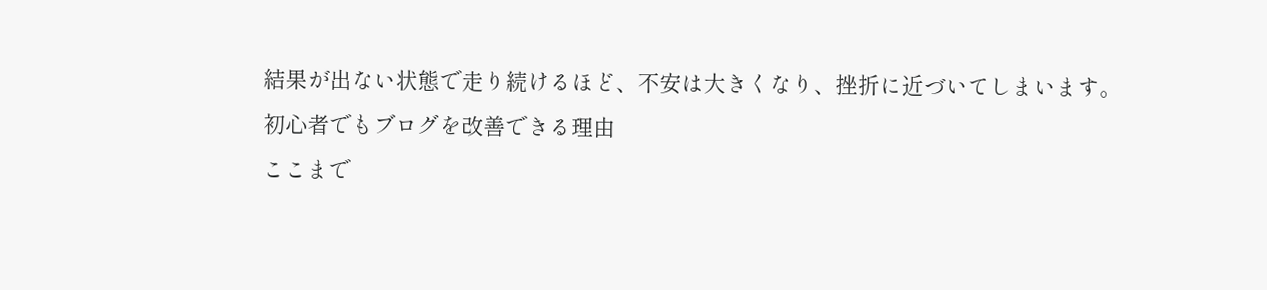結果が出ない状態で走り続けるほど、不安は大きくなり、挫折に近づいてしまいます。
初心者でもブログを改善できる理由
ここまで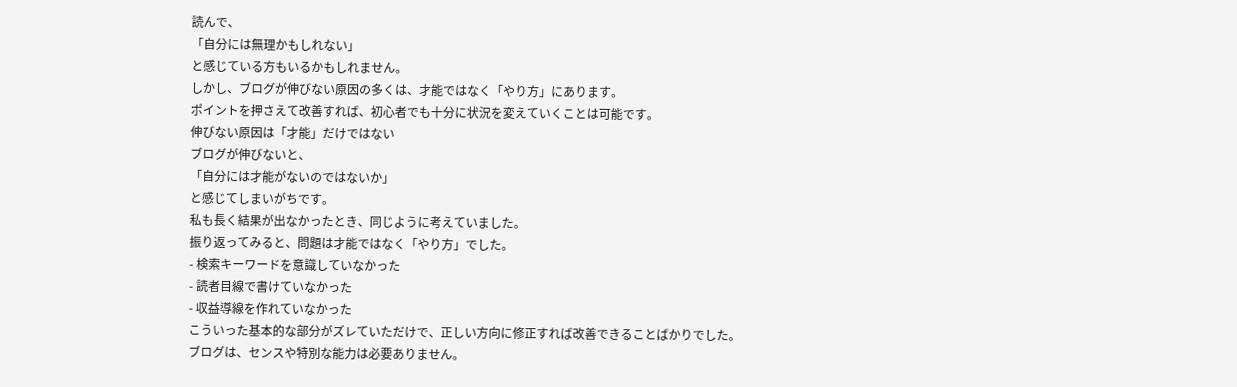読んで、
「自分には無理かもしれない」
と感じている方もいるかもしれません。
しかし、ブログが伸びない原因の多くは、才能ではなく「やり方」にあります。
ポイントを押さえて改善すれば、初心者でも十分に状況を変えていくことは可能です。
伸びない原因は「才能」だけではない
ブログが伸びないと、
「自分には才能がないのではないか」
と感じてしまいがちです。
私も長く結果が出なかったとき、同じように考えていました。
振り返ってみると、問題は才能ではなく「やり方」でした。
- 検索キーワードを意識していなかった
- 読者目線で書けていなかった
- 収益導線を作れていなかった
こういった基本的な部分がズレていただけで、正しい方向に修正すれば改善できることばかりでした。
ブログは、センスや特別な能力は必要ありません。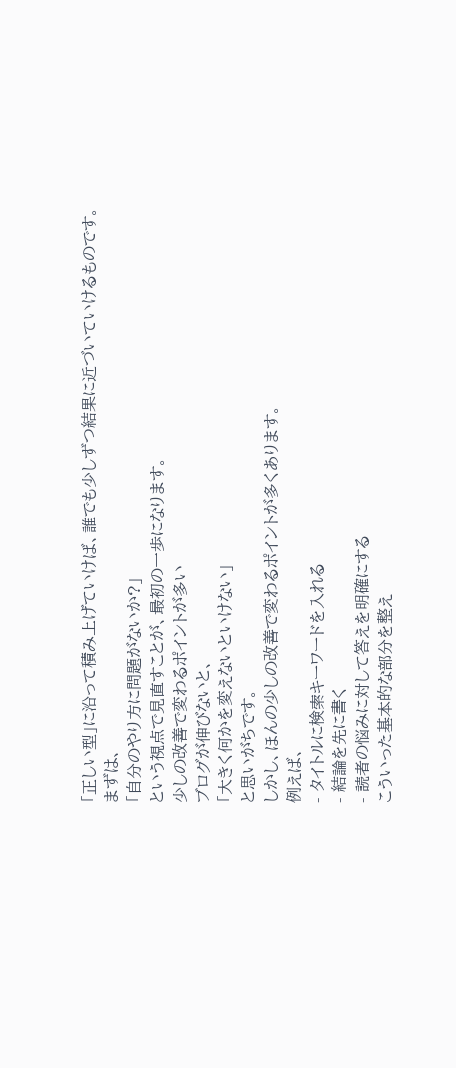「正しい型」に沿って積み上げていけば、誰でも少しずつ結果に近づいていけるものです。
まずは、
「自分のやり方に問題がないか?」
という視点で見直すことが、最初の一歩になります。
少しの改善で変わるポイントが多い
ブログが伸びないと、
「大きく何かを変えないといけない」
と思いがちです。
しかし、ほんの少しの改善で変わるポイントが多くあります。
例えば、
- タイトルに検索キーワードを入れる
- 結論を先に書く
- 読者の悩みに対して答えを明確にする
こういった基本的な部分を整え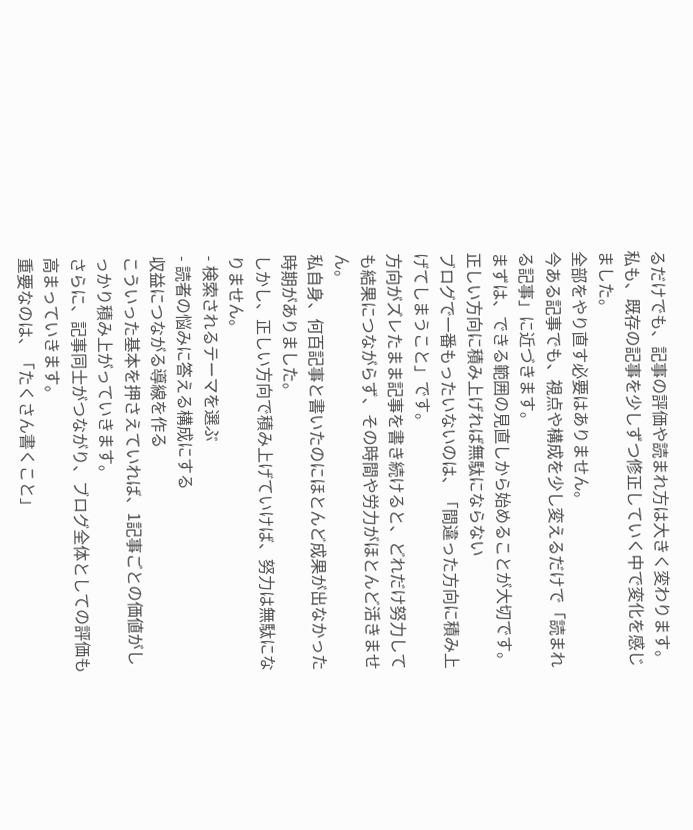るだけでも、記事の評価や読まれ方は大きく変わります。
私も、既存の記事を少しずつ修正していく中で変化を感じました。
全部をやり直す必要はありません。
今ある記事でも、視点や構成を少し変えるだけで「読まれる記事」に近づきます。
まずは、できる範囲の見直しから始めることが大切です。
正しい方向に積み上げれば無駄にならない
ブログで一番もったいないのは、「間違った方向に積み上げてしまうこと」です。
方向がズレたまま記事を書き続けると、どれだけ努力しても結果につながらず、その時間や労力がほとんど活きません。
私自身、何百記事と書いたのにほとんど成果が出なかった時期がありました。
しかし、正しい方向で積み上げていけば、努力は無駄になりません。
- 検索されるテーマを選ぶ
- 読者の悩みに答える構成にする
収益につながる導線を作る
こういった基本を押さえていれば、1記事ごとの価値がしっかり積み上がっていきます。
さらに、記事同士がつながり、ブログ全体としての評価も高まっていきます。
重要なのは、「たくさん書くこと」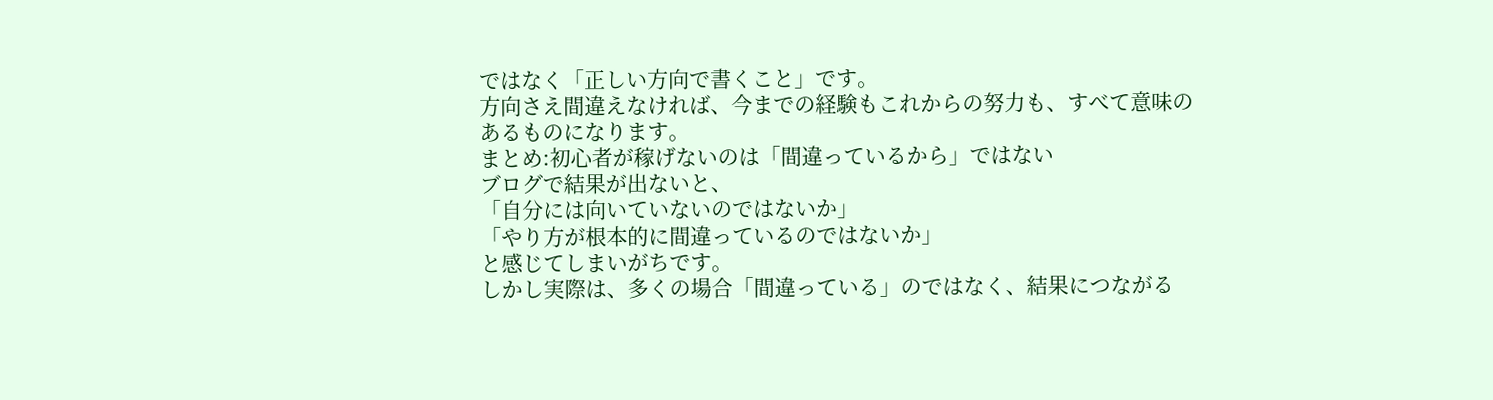ではなく「正しい方向で書くこと」です。
方向さえ間違えなければ、今までの経験もこれからの努力も、すべて意味のあるものになります。
まとめ:初心者が稼げないのは「間違っているから」ではない
ブログで結果が出ないと、
「自分には向いていないのではないか」
「やり方が根本的に間違っているのではないか」
と感じてしまいがちです。
しかし実際は、多くの場合「間違っている」のではなく、結果につながる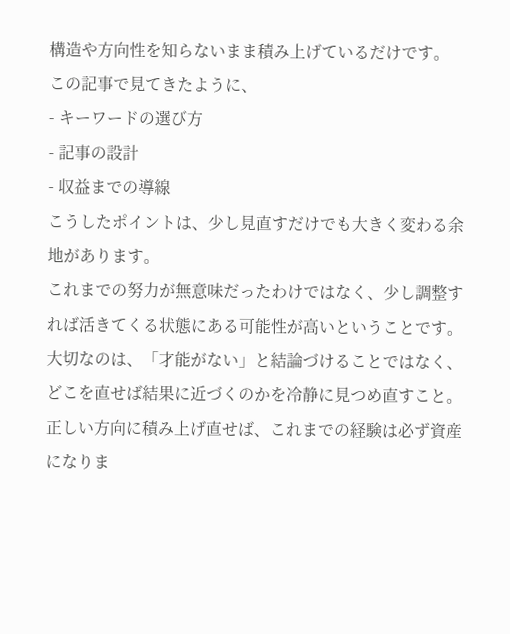構造や方向性を知らないまま積み上げているだけです。
この記事で見てきたように、
- キーワードの選び方
- 記事の設計
- 収益までの導線
こうしたポイントは、少し見直すだけでも大きく変わる余地があります。
これまでの努力が無意味だったわけではなく、少し調整すれば活きてくる状態にある可能性が高いということです。
大切なのは、「才能がない」と結論づけることではなく、どこを直せば結果に近づくのかを冷静に見つめ直すこと。
正しい方向に積み上げ直せば、これまでの経験は必ず資産になりま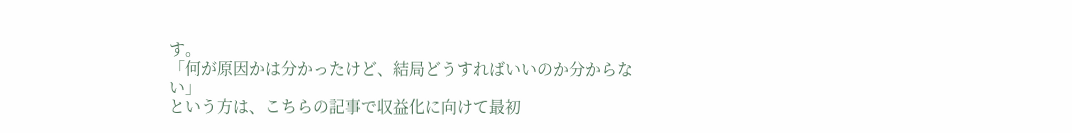す。
「何が原因かは分かったけど、結局どうすればいいのか分からない」
という方は、こちらの記事で収益化に向けて最初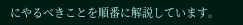にやるべきことを順番に解説しています。